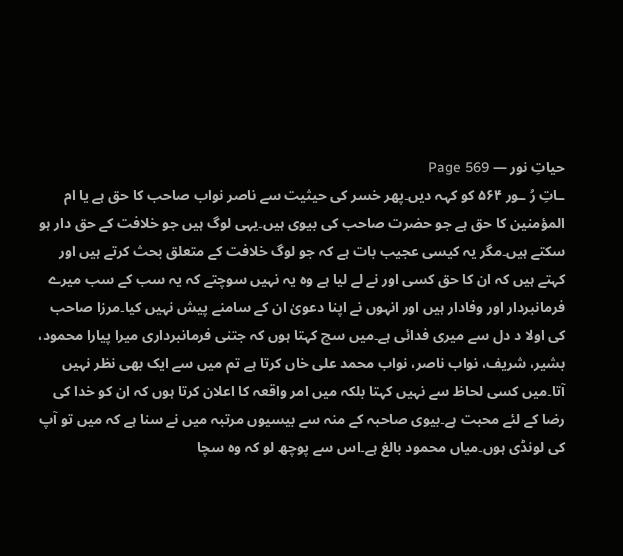حیاتِ نور — Page 569
ـاتِ رُ ـور ۵۶۴ کو کہہ دیں۔پھر خسر کی حیثیت سے ناصر نواب صاحب کا حق ہے یا ام المؤمنین کا حق ہے جو حضرت صاحب کی بیوی ہیں۔یہی لوگ ہیں جو خلافت کے حق دار ہو سکتے ہیں۔مگر یہ کیسی عجیب بات ہے کہ جو لوگ خلافت کے متعلق بحث کرتے ہیں اور کہتے ہیں کہ ان کا حق کسی اور نے لے لیا ہے وہ یہ نہیں سوچتے کہ یہ سب کے سب میرے فرمانبردار اور وفادار ہیں اور انہوں نے اپنا دعویٰ ان کے سامنے پیش نہیں کیا۔مرزا صاحب کی اولا د دل سے میری فدائی ہے۔میں سچ کہتا ہوں کہ جتنی فرمانبرداری میرا پیارا محمود، بشیر، شریف، نواب ناصر، نواب محمد علی خاں کرتا ہے تم میں سے ایک بھی نظر نہیں آتا۔میں کسی لحاظ سے نہیں کہتا بلکہ میں امر واقعہ کا اعلان کرتا ہوں کہ ان کو خدا کی رضا کے لئے محبت ہے۔بیوی صاحبہ کے منہ سے بیسیوں مرتبہ میں نے سنا ہے کہ میں تو آپ کی لونڈی ہوں۔میاں محمود بالغ ہے۔اس سے پوچھ لو کہ وہ سچا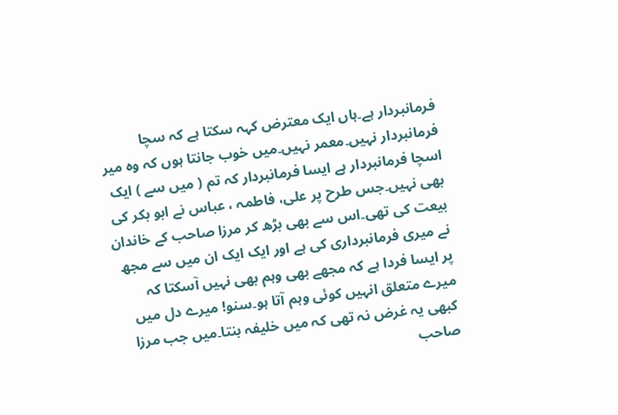فرمانبردار ہے۔ہاں ایک معترض کہہ سکتا ہے کہ سچا فرمانبردار نہیں۔معمر نہیں۔میں خوب جانتا ہوں کہ وہ میر اسچا فرمانبردار ہے ایسا فرمانبردار کہ تم ( میں سے ) ایک بھی نہیں۔جس طرح پر علی، فاطمہ ، عباس نے ابو بکر کی بیعت کی تھی۔اس سے بھی بڑھ کر مرزا صاحب کے خاندان نے میری فرمانبرداری کی ہے اور ایک ایک ان میں سے مجھ پر ایسا فردا ہے کہ مجھے بھی وہم بھی نہیں آسکتا کہ میرے متعلق انہیں کوئی وہم آتا ہو۔سنو! میرے دل میں کبھی یہ غرض نہ تھی کہ میں خلیفہ بنتا۔میں جب مرزا صاحب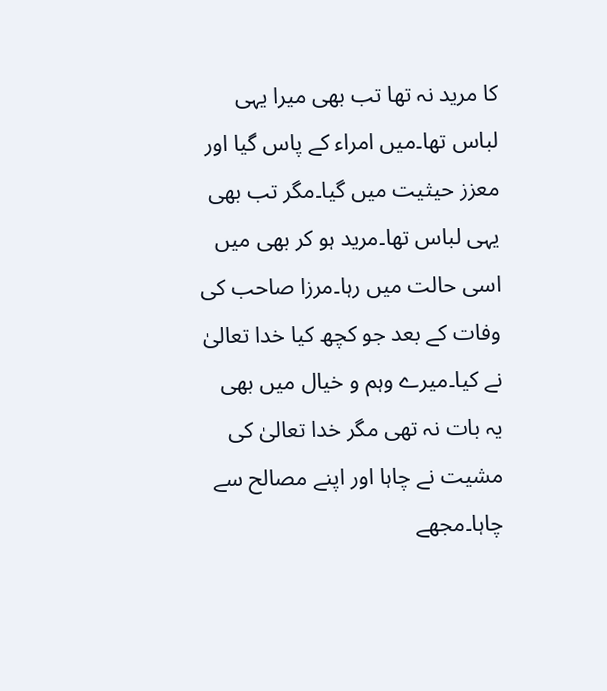کا مرید نہ تھا تب بھی میرا یہی لباس تھا۔میں امراء کے پاس گیا اور معزز حیثیت میں گیا۔مگر تب بھی یہی لباس تھا۔مرید ہو کر بھی میں اسی حالت میں رہا۔مرزا صاحب کی وفات کے بعد جو کچھ کیا خدا تعالیٰ نے کیا۔میرے وہم و خیال میں بھی یہ بات نہ تھی مگر خدا تعالیٰ کی مشیت نے چاہا اور اپنے مصالح سے چاہا۔مجھے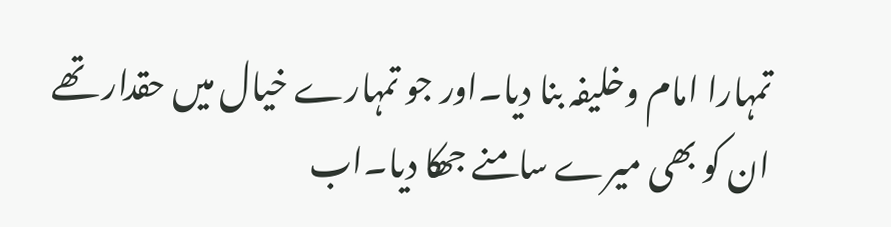تمہارا امام وخلیفہ بنا دیا۔اور جو تمہارے خیال میں حقدار تھے ان کو بھی میرے سامنے جھکا دیا۔اب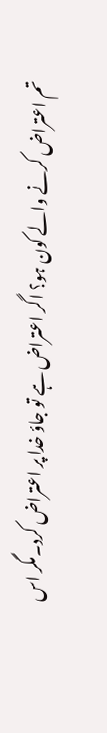تم اعتراض کرنے والے کون ہو؟ اگر اعتراض ہے تو جاؤ خدا پر اعتراض کرد۔مگر اس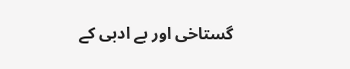گستاخی اور بے ادبی کے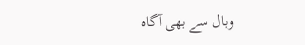وبال سے بھی آگاہ